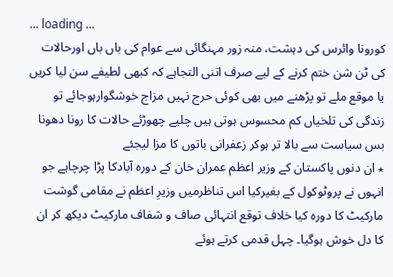... loading ...
کورونا وائرس کی دہشت، منہ زور مہنگائی سے عوام کی باں باں اورحالات کی ٹن شن ختم کرنے کے لیے صرف اتنی التجاہے کہ کبھی لطیفے سن لیا کریں یا موقع ملے تو پڑھنے میں بھی کوئی حرج نہیں مزاج خوشگوارہوجائے تو زندگی کی تلخیاں کم محسوس ہوتی ہیں چلیے چھوڑئے حالات کا رونا دھونا بس سیاست سے بالا تر ہوکر زعفرانی باتوں کا مزا لیجئے
٭ ان دنوں پاکستان کے وزیر اعظم عمران خان کے دورہ آبادکا پڑا چرچاہے جو انہوں نے پروٹوکول کے بغیرکیا اس تناظرمیں وزیرِ اعظم نے مقامی گوشت مارکیٹ کا دورہ کیا خلاف توقع انتہائی صاف و شفاف مارکیٹ دیکھ کر ان کا دل خوش ہوگیا۔ چہل قدمی کرتے ہوئے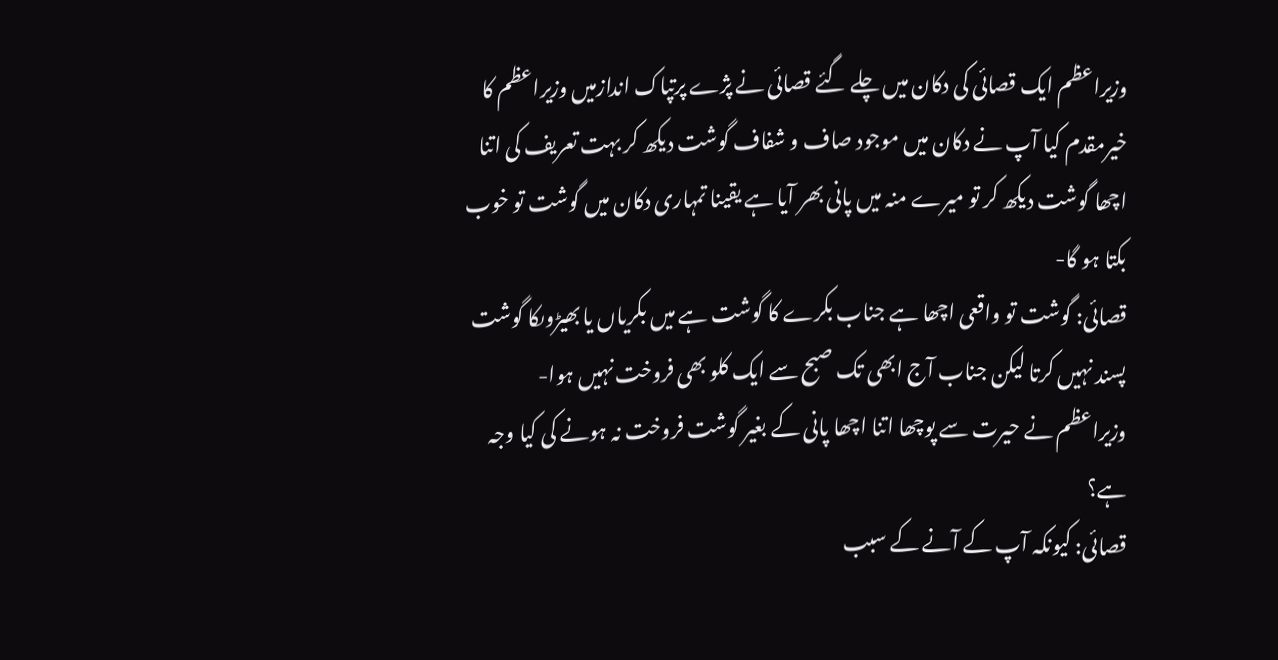وزیراعظم ایک قصائی کی دکان میں چلے گئے قصائی نے پژے پرتپاک اندازمیں وزیراعظم کا خیرمقدم کیا آپ نے دکان میں موجود صاف و شفاف گوشت دیکھ کر بہت تعریف کی اتنا اچھا گوشت دیکھ کر تو میرے منہ میں پانی بھر آیا ہے یقینا تمہاری دکان میں گوشت تو خوب بکتا ہو گا-
قصائی: گوشت تو واقعی اچھا ہے جناب بکرے کا گوشت ہے میں بکریاں یا بھیڑوںکا گوشت پسند نہیں کرتا لیکن جناب آج ابھی تک صبح سے ایک کلو بھی فروخت نہیں ہوا-
وزیراعظم نے حیرت سے پوچھا اتنا اچھا پانی کے بغیر گوشت فروخت نہ ہونے کی کیا وجہ ہے؟
قصائی: کیونکہ آپ کے آنے کے سبب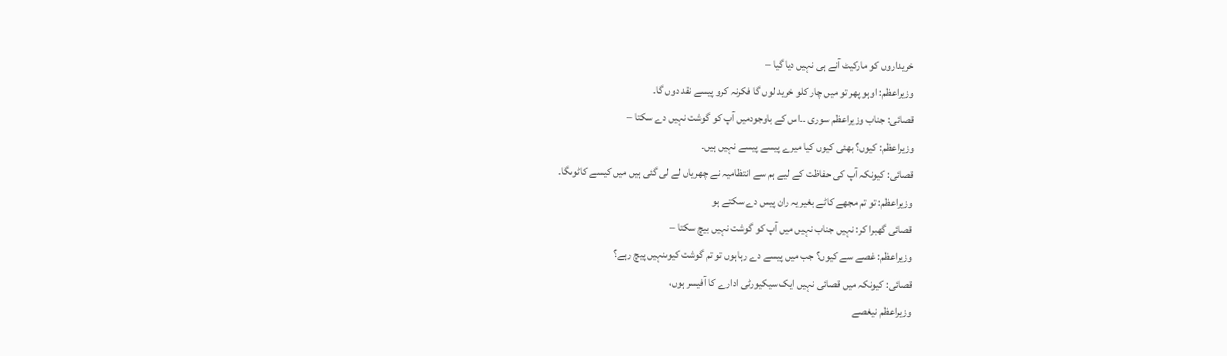خریداروں کو مارکیٹ آنے ہی نہیں دیا گیا –
وزیراعظم: اوہو پھر تو میں چار کلو خرید لوں گا فکرنہ کرو پیسے نقد دوں گا۔
قصائی: جناب وزیراعظم سوری ۔۔اس کے باوجودمیں آپ کو گوشت نہیں دے سکتا –
وزیراعظم: کیوں؟ بھئی کیوں کیا میرے پیسے پیسے نہیں ہیں۔
قصائی: کیونکہ آپ کی حفاظت کے لیے ہم سے انتظامیہ نے چھریاں لے لی گئی ہیں میں کیسے کاٹوںگا۔
وزیراعظم: تو تم مجھے کاٹے بغیر یہ ران پیس دے سکتے ہو
قصائی گھبرا کر: نہیں جناب نہیں میں آپ کو گوشت نہیں بیچ سکتا –
وزیراعظم: غصے سے کیوں؟ جب میں پیسے دے رہاہوں تو تم گوشت کیوںنہیں پیچ رہے؟
قصائی: کیونکہ میں قصائی نہیں ایک سیکیورٹی ادارے کا آفیسر ہوں،
وزیراعظم نیغصے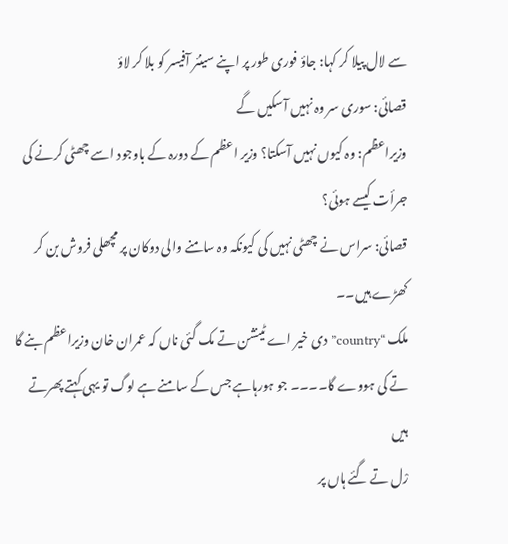سے لال پیلا کر کہا: جاؤ فوری طور پر اپنے سینئر آفیسر کو بلا کر لاؤ
قصائی: سوری سر وہ نہیں آسکیں گے
وزیراعظم: وہ کیوں نہیں آسکتا؟ وزیر اعظم کے دورہ کے باوجود اسے چھٹی کرنے کی جرأت کیسے ہوئی؟
قصائی: سراس نے چھٹی نہیں کی کیونکہ وہ سامنے والی دوکان پر مچھلی فروش بن کر کھڑے ہیں۔۔
ملک “country”دی خیر اے ٹینشن تے مک گئی ناں کہ عمران خان وزیراعظم بنے گا تے کی ہووے گا۔۔۔۔ جو ہورہاہے جس کے سامنے ہے لوگ تو یہی کہتے پھرتے ہیں
رْل تے گئے ہاں پر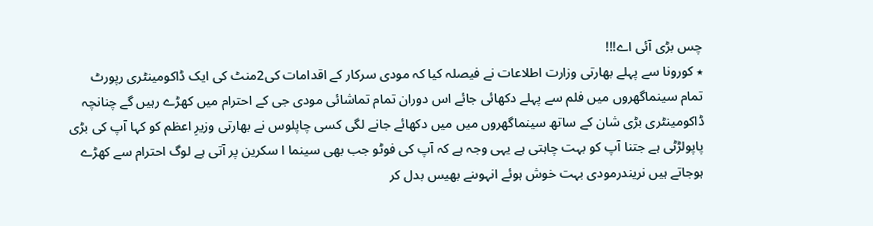چس بڑی آئی اے!!!
٭ کورونا سے پہلے بھارتی وزارت اطلاعات نے فیصلہ کیا کہ مودی سرکار کے اقدامات کی2منٹ کی ایک ڈاکومینٹری رپورٹ تمام سینماگھروں میں فلم سے پہلے دکھائی جائے اس دوران تمام تماشائی مودی جی کے احترام میں کھڑے رہیں گے چنانچہ ڈاکومینٹری بڑی شان کے ساتھ سینماگھروں میں میں دکھائے جانے لگی کسی چاپلوس نے بھارتی وزیرِ اعظم کو کہا آپ کی بڑی پاپولڑٹی ہے جتنا آپ کو بہت چاہتی ہے یہی وجہ ہے کہ آپ کی فوٹو جب بھی سینما ا سکرین پر آتی ہے لوگ احترام سے کھڑے ہوجاتے ہیں نریندرمودی بہت خوش ہوئے انہوںنے بھیس بدل کر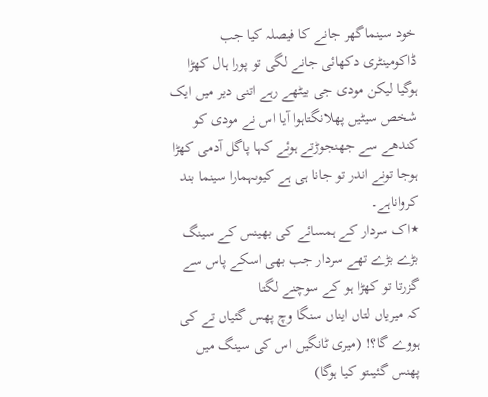خود سینماگھر جانے کا فیصلہ کیا جب ڈاکومینٹری دکھائی جانے لگی تو پورا ہال کھڑا ہوگیا لیکن مودی جی بیٹھے رہے اتنی دیر میں ایک شخص سیٹیں پھلانگتاہوا آیا اس نے مودی کو کندھے سے جھنجوڑتے ہوئے کہا پاگل آدمی کھڑا ہوجا تونے اندر تو جانا ہی ہے کیوںہمارا سینما بند کرواناہے۔
٭اک سردار کے ہمسائے کی بھینس کے سینگ بڑے بڑے تھے سردار جب بھی اسکے پاس سے گزرتا تو کھڑا ہو کے سوچنے لگتا
کہ میریاں لتاں ایناں سنگا وچ پھس گئیاں تے کی ہووے گا؟! (میری ٹانگیں اس کی سینگ میں پھنس گئیںتو کیا ہوگا)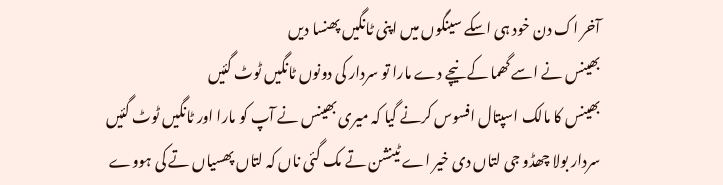آخر اک دن خود ہی اسکے سینگوں میں اپنی ٹانگیں پھنسا دیں
بھینس نے اسے گھما کے نیچے دے مارا تو سردار کی دونوں ٹانگیں ٹوٹ گئیں
بھینس کا مالک اسپتال افسوس کرنے گیا کہ میری بھینس نے آپ کو مارا اور ٹانگیں ٹوٹ گئیں
سردار بولا چھڈو جی لتاں دی خیر اے ٹینشن تے مک گئی ناں کہ لتاں پھسیاں تے کی ہووے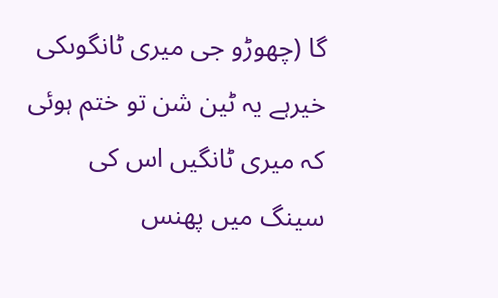گا (چھوڑو جی میری ٹانگوںکی خیرہے یہ ٹین شن تو ختم ہوئی کہ میری ٹانگیں اس کی سینگ میں پھنس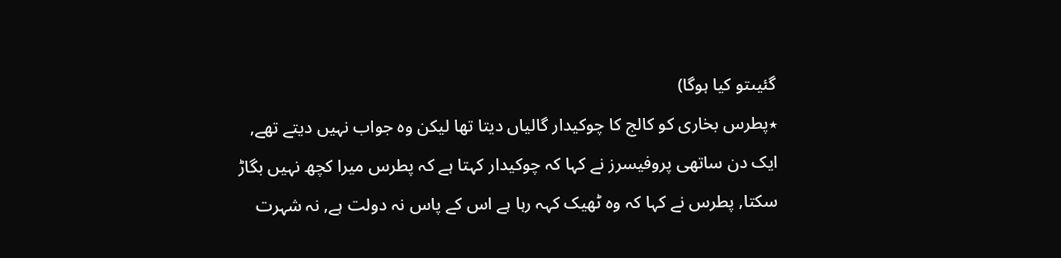گئیںتو کیا ہوگا)
٭پطرس بخاری کو کالج کا چوکیدار گالیاں دیتا تھا لیکن وہ جواب نہیں دیتے تھے, ایک دن ساتھی پروفیسرز نے کہا کہ چوکیدار کہتا ہے کہ پطرس میرا کچھ نہیں بگاڑ سکتا, پطرس نے کہا کہ وہ ٹھیک کہہ رہا ہے اس کے پاس نہ دولت ہے, نہ شہرت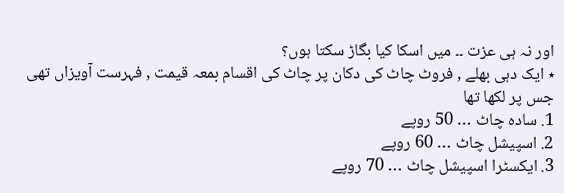اور نہ ہی عزت ۔۔ میں اسکا کیا بگاڑ سکتا ہوں؟
٭ ایک دہی بھلے , فروٹ چاٹ کی دکان پر چاٹ کی اقسام بمعہ قیمت , فہرست آویزاں تھی جس پر لکھا تھا
1. سادہ چاٹ … 50 روپے
2. اسپیشل چاٹ … 60 روپے
3. ایکسٹرا اسپیشل چاٹ … 70 روپے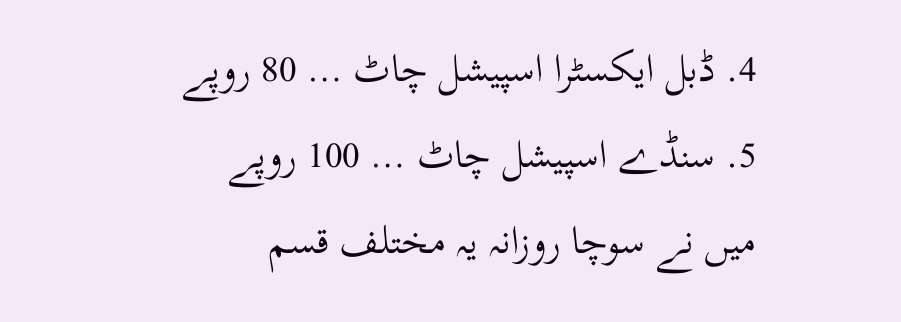4. ڈبل ایکسٹرا اسپیشل چاٹ … 80 روپے
5. سنڈے اسپیشل چاٹ … 100 روپے
میں نے سوچا روزانہ یہ مختلف قسم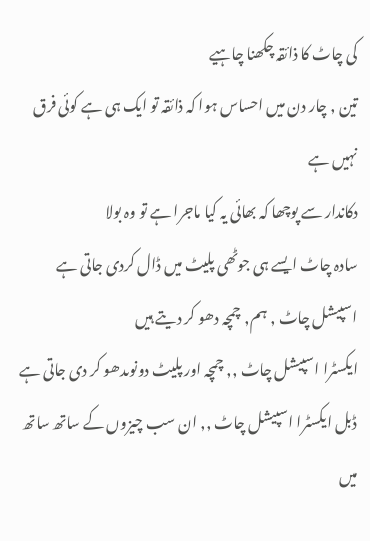کی چاٹ کا ذائقہ چکھنا چاہیے
تین , چار دن میں احساس ہوا کہ ذائقہ تو ایک ہی ہے کوئی فرق نہیں ہے
دکاندار سے پوچھا کہ بھائی یہ کیا ماجرا ہے تو وہ بولا
سادہ چاٹ ایسے ہی جوٹھی پلیٹ میں ڈال کردی جاتی ہے
اسپیشل چاٹ , ہم, چمچہ دھو کر دیتے ہیں
ایکسٹرا اسپیشل چاٹ ,, چمچہ اور پلیٹ دونوںدھو کر دی جاتی ہے
ڈبل ایکسٹرا اسپیشل چاٹ ,, ان سب چیزوں کے ساتھ ساتھ میں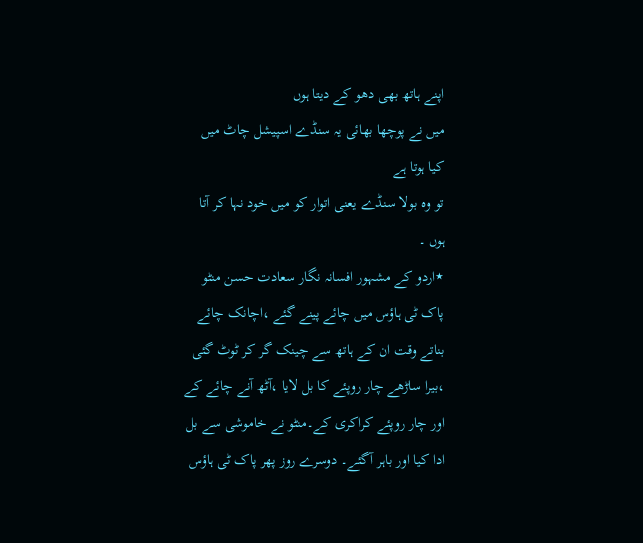اپنے ہاتھ بھی دھو کے دیتا ہوں
میں نے پوچھا بھائی یہ سنڈے اسپیشل چاٹ میں کیا ہوتا ہے
تو وہ بولا سنڈے یعنی اتوار کو میں خود نہا کر آتا ہوں ۔
٭اردو کے مشہور افسانہ نگار سعادت حسن منٹو پاک ٹی ہاؤس میں چائے پینے گئے ،اچانک چائے بناتے وقت ان کے ہاتھ سے چینک گر کر ٹوٹ گئی ،بیرا ساڑھے چار روپئے کا بل لایا ،آٹھ آنے چائے کے اور چار روپئے کراکری کے۔منٹو نے خاموشی سے بل ادا کیا اور باہر آگئے۔ دوسرے روز پھر پاک ٹی ہاؤس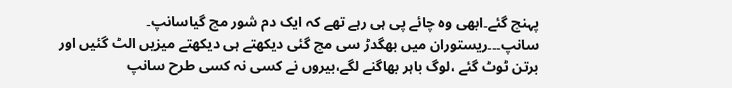پہنچ گئے۔ابھی وہ چائے پی ہی رہے تھے کہ ایک دم شور مچ گیاسانپ۔ سانپ۔۔۔ریستوران میں بھگدڑ سی مچ گئی دیکھتے ہی دیکھتے میزیں الٹ گئیں اور برتن ٹوٹ گئے ،لوگ باہر بھاگنے لگے،بیروں نے کسی نہ کسی طرح سانپ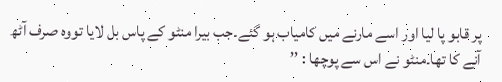پر قابو پا لیا اور اسے مارنے میں کامیاب ہو گئے۔جب بیرا منٹو کے پاس بل لایا تووہ صرف آٹھ آنے کا تھا۔منٹو نے اس سے پوچھا : ’’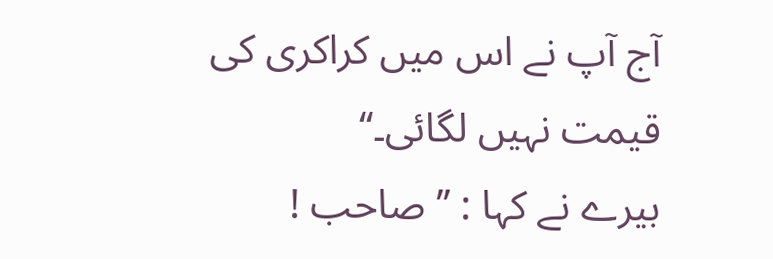آج آپ نے اس میں کراکری کی قیمت نہیں لگائی۔‘‘
بیرے نے کہا : ’’ صاحب !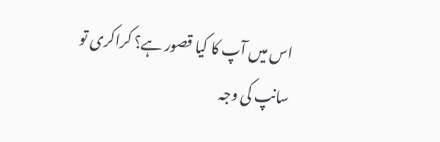اس میں آپ کا کیا قصور ہے؟ کراکری تو سانپ کی وجہ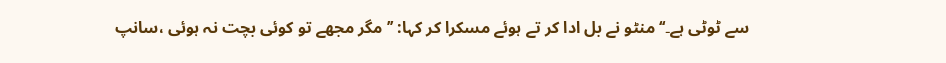سے ٹوٹی ہے۔‘‘منٹو نے بل ادا کر تے ہوئے مسکرا کر کہا: ’’ مگر مجھے تو کوئی بچت نہ ہوئی ،سانپ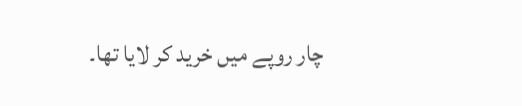چار روپے میں خرید کر لایا تھا۔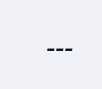۔۔۔